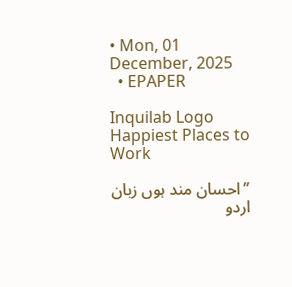• Mon, 01 December, 2025
  • EPAPER

Inquilab Logo Happiest Places to Work

’’احسان مند ہوں زبان اردو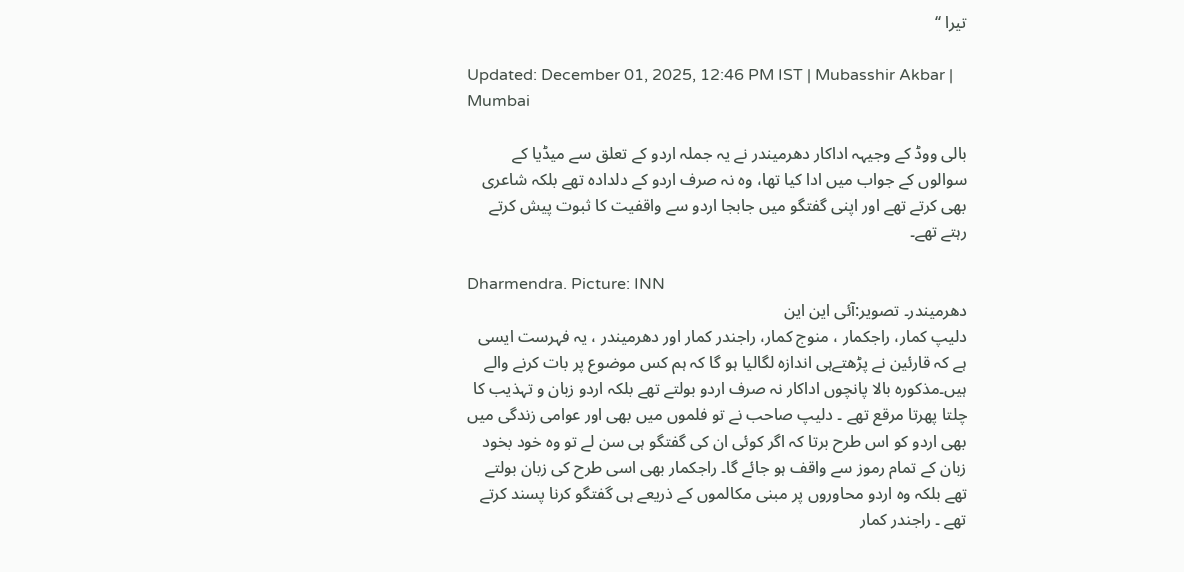تیرا ‘‘

Updated: December 01, 2025, 12:46 PM IST | Mubasshir Akbar | Mumbai

بالی ووڈ کے وجیہہ اداکار دھرمیندر نے یہ جملہ اردو کے تعلق سے میڈیا کے سوالوں کے جواب میں ادا کیا تھا، وہ نہ صرف اردو کے دلدادہ تھے بلکہ شاعری بھی کرتے تھے اور اپنی گفتگو میں جابجا اردو سے واقفیت کا ثبوت پیش کرتے رہتے تھے۔

Dharmendra. Picture: INN
دھرمیندر۔ تصویر:آئی این این
دلیپ کمار، راجکمار ، منوج کمار، راجندر کمار اور دھرمیندر ، یہ فہرست ایسی ہے کہ قارئین نے پڑھتےہی اندازہ لگالیا ہو گا کہ ہم کس موضوع پر بات کرنے والے ہیں۔مذکورہ بالا پانچوں اداکار نہ صرف اردو بولتے تھے بلکہ اردو زبان و تہذیب کا چلتا پھرتا مرقع تھے ۔ دلیپ صاحب نے تو فلموں میں بھی اور عوامی زندگی میں بھی اردو کو اس طرح برتا کہ اگر کوئی ان کی گفتگو ہی سن لے تو وہ خود بخود زبان کے تمام رموز سے واقف ہو جائے گا۔ راجکمار بھی اسی طرح کی زبان بولتے تھے بلکہ وہ اردو محاوروں پر مبنی مکالموں کے ذریعے ہی گفتگو کرنا پسند کرتے تھے ۔ راجندر کمار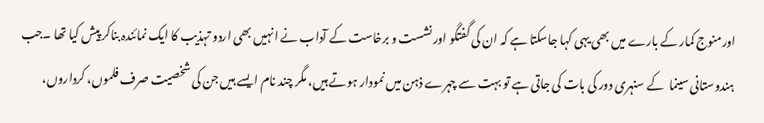اورمنوج کمار کے بارے میں بھی یہی کہا جاسکتا ہے کہ ان کی گفتگو اور نشست و برخاست کے آداب نے انہیں بھی اردو تہذیب کا ایک نمائندہ بناکر پیش کیا تھا ۔جب  ہندوستانی سینما  کے سنہری دور کی بات کی جاتی ہے تو بہت سے چہرے ذہن میں نمودار ہوتے ہیں، مگر چند نام ایسے ہیں جن کی شخصیت صرف فلموں، کرداروں،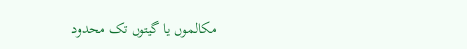مکالموں یا گیتوں تک محدود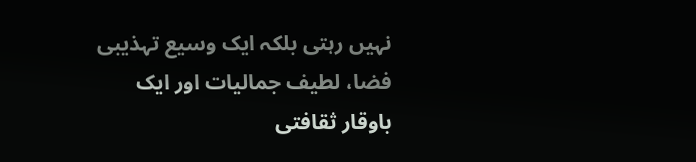نہیں رہتی بلکہ ایک وسیع تہذیبی فضا، لطیف جمالیات اور ایک باوقار ثقافتی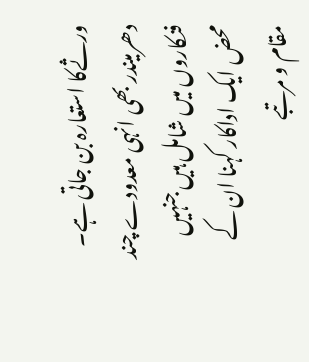ورثےکا استعارہ بن جاتی ہے۔ دھرمیندر بھی انہی معدودے چند فنکاروں میں شامل ہیں جنہیں محض ایک اداکار کہنا ان کے مقام و مرتبے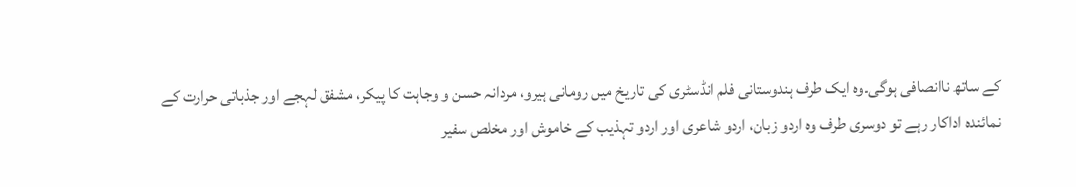کے ساتھ ناانصافی ہوگی۔وہ ایک طرف ہندوستانی فلم انڈسٹری کی تاریخ میں رومانی ہیرو، مردانہ حسن و وجاہت کا پیکر، مشفق لہجے اور جذباتی حرارت کے نمائندہ اداکار رہے تو دوسری طرف وہ اردو زبان، اردو شاعری اور اردو تہذیب کے خاموش اور مخلص سفیر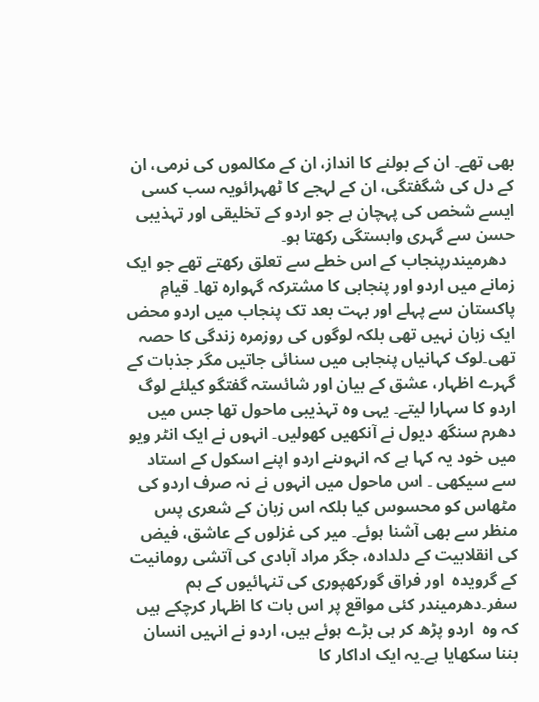بھی تھے۔ ان کے بولنے کا انداز، ان کے مکالموں کی نرمی، ان کے دل کی شگفتگی، ان کے لہجے کا ٹھہرائویہ سب کسی ایسے شخص کی پہچان ہے جو اردو کے تخلیقی اور تہذیبی حسن سے گہری وابستگی رکھتا ہو۔
  دھرمیندرپنجاب کے اس خطے سے تعلق رکھتے تھے جو ایک زمانے میں اردو اور پنجابی کا مشترکہ گہوارہ تھا۔ قیامِ پاکستان سے پہلے اور بہت بعد تک پنجاب میں اردو محض ایک زبان نہیں تھی بلکہ لوگوں کی روزمرہ زندگی کا حصہ تھی۔لوک کہانیاں پنجابی میں سنائی جاتیں مگر جذبات کے گہرے اظہار، عشق کے بیان اور شائستہ گفتگو کیلئے لوگ اردو کا سہارا لیتے۔ یہی وہ تہذیبی ماحول تھا جس میں دھرم سنگھ دیول نے آنکھیں کھولیں۔ انہوں نے ایک انٹر ویو میں خود یہ کہا ہے کہ انہوںنے اردو اپنے اسکول کے استاد سے سیکھی ۔ اس ماحول میں انہوں نے نہ صرف اردو کی مٹھاس کو محسوس کیا بلکہ اس زبان کے شعری پس منظر سے بھی آشنا ہوئے۔ میر کی غزلوں کے عاشق، فیض کی انقلابیت کے دلدادہ، جگر مراد آبادی کی آتشی رومانیت کے گرویدہ  اور فراق گورکھپوری کی تنہائیوں کے ہم سفر۔دھرمیندر کئی مواقع پر اس بات کا اظہار کرچکے ہیں کہ وہ  اردو پڑھ کر ہی بڑے ہوئے ہیں، اردو نے انہیں انسان بننا سکھایا ہے۔یہ ایک اداکار کا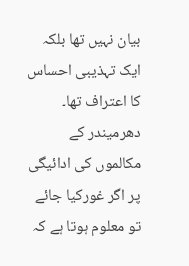بیان نہیں تھا بلکہ ایک تہذیبی احساس کا اعتراف تھا۔
دھرمیندر کے مکالموں کی ادائیگی پر اگر غورکیا جائے تو معلوم ہوتا ہے کہ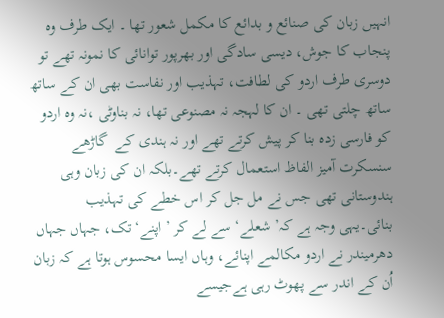انہیں زبان کی صنائع و بدائع کا مکمل شعور تھا ۔ ایک طرف وہ پنجاب کا جوش، دیسی سادگی اور بھرپور توانائی کا نمونہ تھے تو دوسری طرف اردو کی لطافت، تہذیب اور نفاست بھی ان کے ساتھ ساتھ چلتی تھی ۔ ان کا لہجہ نہ مصنوعی تھا، نہ بناوٹی ،نہ وہ اردو کو فارسی زدہ بنا کر پیش کرتے تھے اور نہ ہندی کے  گاڑھے سنسکرت آمیز الفاظ استعمال کرتے تھے۔بلکہ ان کی زبان وہی  ہندوستانی تھی جس نے مل جل کر اس خطے کی تہذیب بنائی۔یہی وجہ ہے کہ’ شعلے‘ سے لے کر ’اپنے‘ تک، جہاں جہاں دھرمیندر نے اردو مکالمے اپنائے، وہاں ایسا محسوس ہوتا ہے کہ زبان اُن کے اندر سے پھوٹ رہی ہےجیسے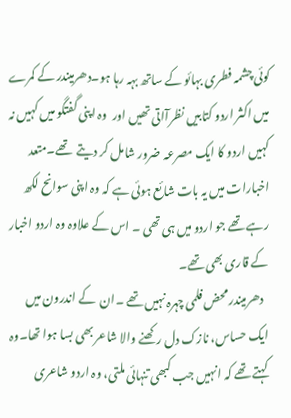کوئی چشمہ فطری بہائو کے ساتھ بہہ رہا ہو۔دھرمیندر کے کمرے میں اکثر اردو کتابیں نظرآاتی تھیں اور  وہ اپنی گفتگو میں کہیں نہ کہیں اردو کا ایک مصرعہ ضرور شامل کر دیتے  تھے۔متعد اخبارات میں یہ بات شائع ہوئی ہے کہ وہ اپنی سوانح لکھ رہے تھے جو اردو میں ہی تھی ۔ اس کے علاوہ وہ اردو اخبار کے قاری بھی تھے۔
  دھرمیندر محض فلمی چہرہ نہیں تھے ۔ان  کے اندرون میں ایک حساس، نازک دل رکھنے والا شاعر بھی بسا ہوا تھا۔وہ کہتے تھے کہ انہیں جب کبھی تنہائی ملتی، وہ اردو شاعری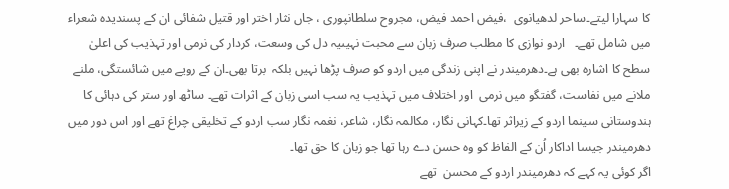کا سہارا لیتے۔ساحر لدھیانوی  ،فیض احمد فیض، مجروح سلطانپوری ، جاں نثار اختر اور قتیل شفائی ان کے پسندیدہ شعراء    میں شامل تھے۔   اردو نوازی کا مطلب صرف زبان سے محبت نہیںیہ دل کی وسعت، کردار کی نرمی اور تہذیب کی اعلیٰ سطح کا اشارہ بھی ہے۔دھرمیندر نے اپنی زندگی میں اردو کو صرف پڑھا نہیں بلکہ  برتا بھی۔ان کے رویے میں شائستگی، ملنے ملانے میں نفاست، گفتگو میں نرمی  اور اختلاف میں تہذیب یہ سب اسی زبان کے اثرات تھے۔ ساٹھ اور ستر کی دہائی کا ہندوستانی سینما اردو کے زیراثر تھا۔کہانی نگار، مکالمہ نگار، شاعر، نغمہ نگار سب اردو کے تخلیقی چراغ تھے اور اس دور میں دھرمیندر جیسا اداکار اُن کے الفاظ کو وہ حسن دے رہا تھا جو زبان کا حق تھا۔
اگر کوئی یہ کہے کہ دھرمیندر اردو کے محسن  تھے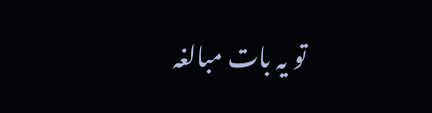تو یہ بات مبالغہ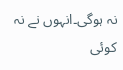نہ ہوگی۔انہوں نے نہ کوئی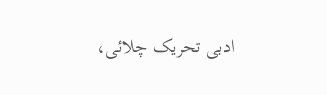ادبی تحریک چلائی،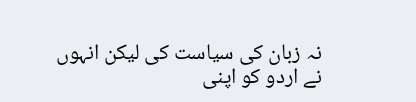نہ زبان کی سیاست کی لیکن انہوں نے اردو کو اپنی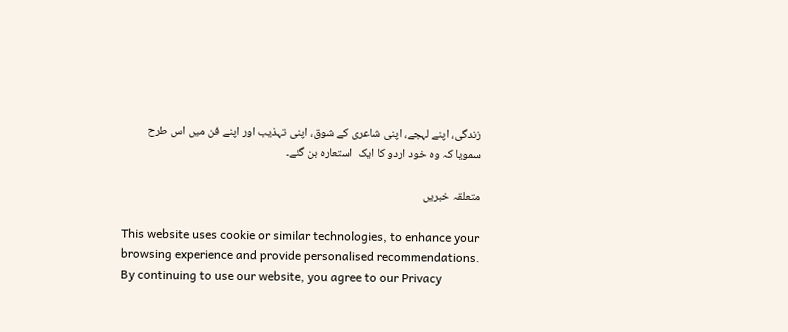زندگی، اپنے لہجے، اپنی شاعری کے شوق، اپنی تہذیب اور اپنے فن میں اس طرح سمویا کہ وہ خود اردو کا ایک  استعارہ بن گئے۔

متعلقہ خبریں

This website uses cookie or similar technologies, to enhance your browsing experience and provide personalised recommendations. By continuing to use our website, you agree to our Privacy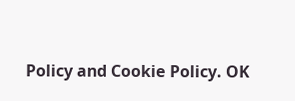Policy and Cookie Policy. OK